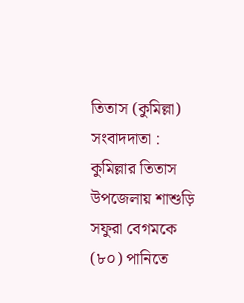তিতাস (কুমিল্লা) সংবাদদাতা : কুমিল্লার তিতাস উপজেলায় শাশুড়ি সফুরা বেগমকে (৮০) পানিতে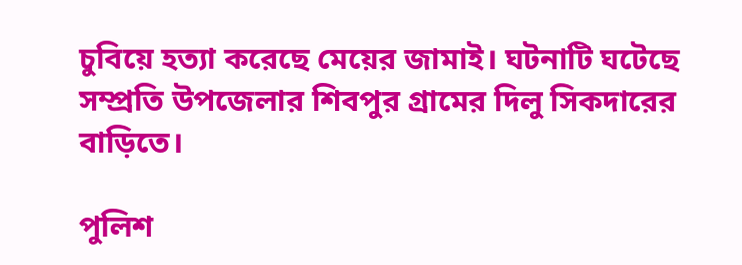চুবিয়ে হত্যা করেছে মেয়ের জামাই। ঘটনাটি ঘটেছে সম্প্রতি উপজেলার শিবপুর গ্রামের দিলু সিকদারের বাড়িতে।

পুলিশ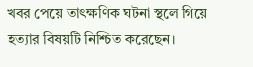খবর পেয়ে তাৎক্ষণিক ঘটনা স্থলে গিয়ে হত্যার বিষয়টি নিশ্চিত করেছেন।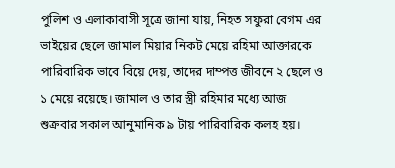পুলিশ ও এলাকাবাসী সূত্রে জানা যায়, নিহত সফুরা বেগম এর ভাইয়ের ছেলে জামাল মিয়ার নিকট মেয়ে রহিমা আক্তারকে পারিবারিক ভাবে বিয়ে দেয়, তাদের দাম্পত্ত জীবনে ২ ছেলে ও ১ মেয়ে রয়েছে। জামাল ও তার স্ত্রী রহিমার মধ্যে আজ শুক্রবার সকাল আনুমানিক ৯ টায় পারিবারিক কলহ হয়।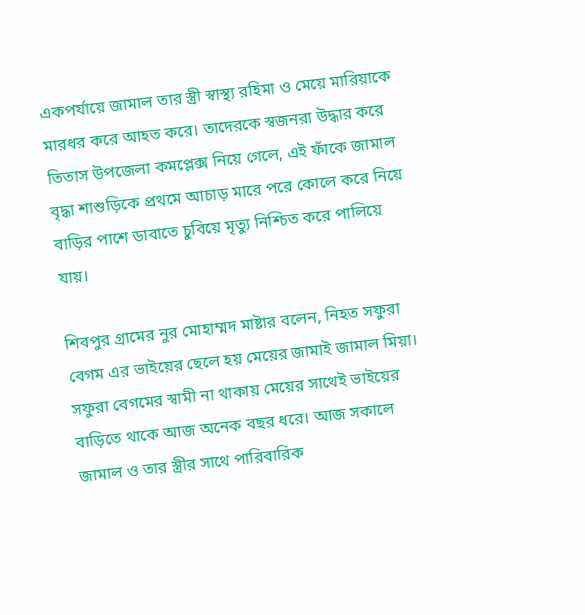একপর্যায়ে জামাল তার স্ত্রী স্বাস্থ্য রহিমা ও মেয়ে মারিয়াকে মারধর করে আহত করে। তাদেরকে স্বজনরা উদ্ধার করে তিতাস উপজেলা কমপ্লেক্স নিয়ে গেলে, এই ফাঁকে জামাল বৃদ্ধা শাশুড়িকে প্রথমে আচাড় মারে পরে কোলে করে নিয়ে বাড়ির পাশে ডাবাতে চুবিয়ে মৃত্যু নিশ্চিত করে পালিয়ে যায়।

শিবপুর গ্রামের নুর মোহাম্মদ মাষ্টার বলেন, নিহত সফুরা বেগম এর ভাইয়ের ছেলে হয় মেয়ের জামাই জামাল মিয়া। সফুরা বেগমের স্বামী না থাকায় মেয়ের সাথেই ভাইয়ের বাড়িতে থাকে আজ অনেক বছর ধরে। আজ সকালে জামাল ও তার স্ত্রীর সাথে পারিবারিক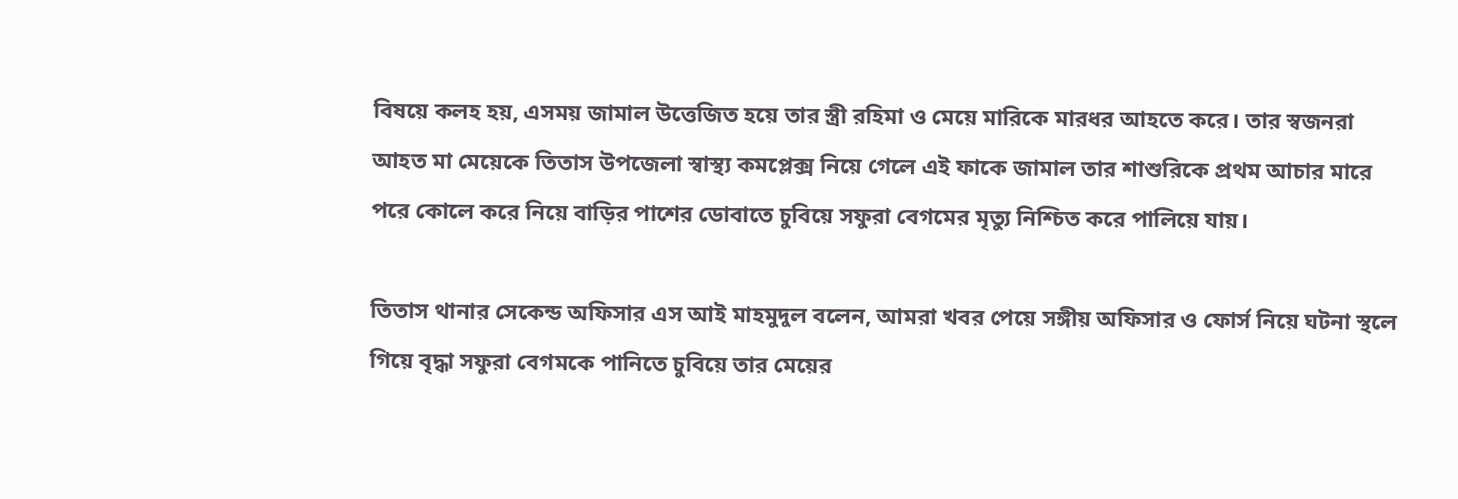বিষয়ে কলহ হয়, এসময় জামাল উত্তেজিত হয়ে তার স্ত্রী রহিমা ও মেয়ে মারিকে মারধর আহতে করে। তার স্বজনরা আহত মা মেয়েকে তিতাস উপজেলা স্বাস্থ্য কমপ্লেক্স নিয়ে গেলে এই ফাকে জামাল তার শাশুরিকে প্রথম আচার মারে পরে কোলে করে নিয়ে বাড়ির পাশের ডোবাতে চুবিয়ে সফুরা বেগমের মৃত্যু নিশ্চিত করে পালিয়ে যায়।

তিতাস থানার সেকেন্ড অফিসার এস আই মাহমুদুল বলেন, আমরা খবর পেয়ে সঙ্গীয় অফিসার ও ফোর্স নিয়ে ঘটনা স্থলে গিয়ে বৃদ্ধা সফুরা বেগমকে পানিতে চুবিয়ে তার মেয়ের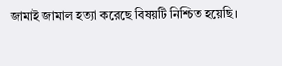জামাই জামাল হত্যা করেছে বিষয়টি নিশ্চিত হয়েছি।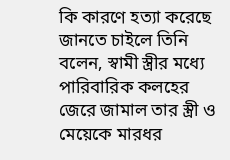কি কারণে হত্যা করেছে জানতে চাইলে তিনি বলেন, স্বামী স্ত্রীর মধ্যে পারিবারিক কলহের জেরে জামাল তার স্ত্রী ও মেয়েকে মারধর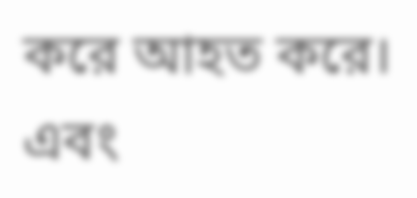করে আহত করে। এবং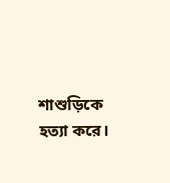শাশুড়িকে হত্যা করে।